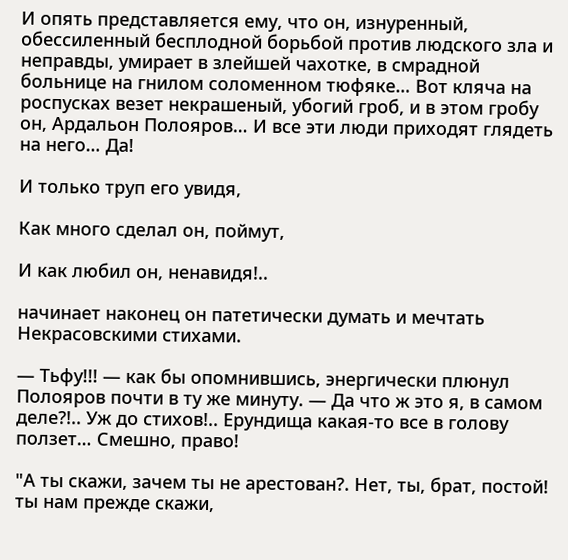И опять представляется ему, что он, изнуренный, обессиленный бесплодной борьбой против людского зла и неправды, умирает в злейшей чахотке, в смрадной больнице на гнилом соломенном тюфяке… Вот кляча на роспусках везет некрашеный, убогий гроб, и в этом гробу он, Ардальон Полояров… И все эти люди приходят глядеть на него… Да!

И только труп его увидя,

Как много сделал он, поймут,

И как любил он, ненавидя!..

начинает наконец он патетически думать и мечтать Некрасовскими стихами.

— Тьфу!!! — как бы опомнившись, энергически плюнул Полояров почти в ту же минуту. — Да что ж это я, в самом деле?!.. Уж до стихов!.. Ерундища какая-то все в голову ползет… Смешно, право!

"А ты скажи, зачем ты не арестован?. Нет, ты, брат, постой! ты нам прежде скажи,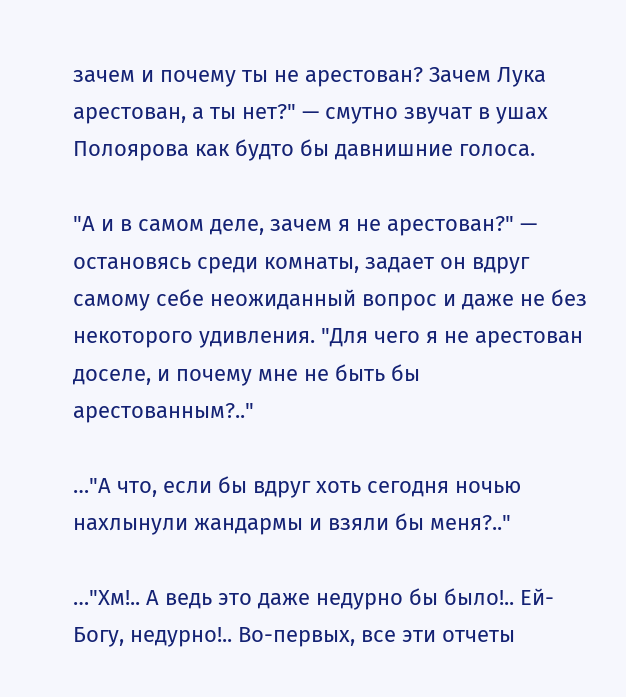зачем и почему ты не арестован? Зачем Лука арестован, а ты нет?" — смутно звучат в ушах Полоярова как будто бы давнишние голоса.

"А и в самом деле, зачем я не арестован?" — остановясь среди комнаты, задает он вдруг самому себе неожиданный вопрос и даже не без некоторого удивления. "Для чего я не арестован доселе, и почему мне не быть бы арестованным?.."

…"А что, если бы вдруг хоть сегодня ночью нахлынули жандармы и взяли бы меня?.."

…"Хм!.. А ведь это даже недурно бы было!.. Ей-Богу, недурно!.. Во-первых, все эти отчеты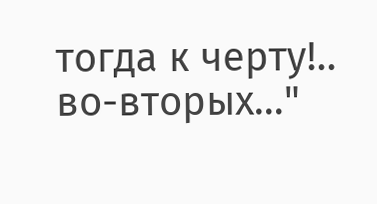тогда к черту!.. во-вторых…"